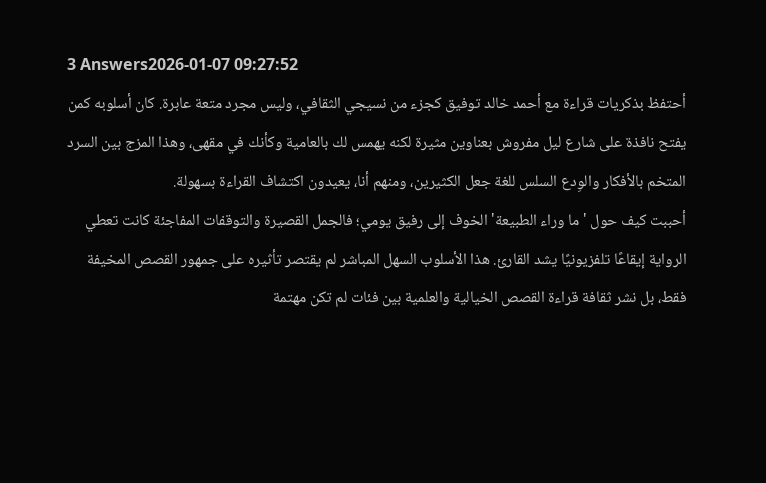3 Answers2026-01-07 09:27:52
أحتفظ بذكريات قراءة مع أحمد خالد توفيق كجزء من نسيجي الثقافي، وليس مجرد متعة عابرة. كان أسلوبه كمن يفتح نافذة على شارع ليل مفروش بعناوين مثيرة لكنه يهمس لك بالعامية وكأنك في مقهى، وهذا المزج بين السرد المتخم بالأفكار والوِدع السلس للغة جعل الكثيرين، ومنهم أنا، يعيدون اكتشاف القراءة بسهولة.
أحببت كيف حول 'ما وراء الطبيعة' الخوف إلى رفيق يومي؛ فالجمل القصيرة والتوقفات المفاجئة كانت تعطي الرواية إيقاعًا تلفزيونيًا يشد القارئ. هذا الأسلوب السهل المباشر لم يقتصر تأثيره على جمهور القصص المخيفة فقط، بل نشر ثقافة قراءة القصص الخيالية والعلمية بين فئات لم تكن مهتمة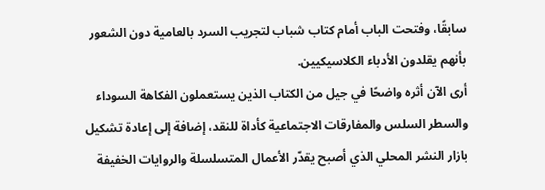سابقًا، وفتحت الباب أمام كتاب شباب لتجريب السرد بالعامية دون الشعور بأنهم يقلدون الأدباء الكلاسيكيين.
أرى الآن أثره واضحًا في جيل من الكتاب الذين يستعملون الفكاهة السوداء والسطر السلس والمفارقات الاجتماعية كأداة للنقد، إضافة إلى إعادة تشكيل بازار النشر المحلي الذي أصبح يقدّر الأعمال المتسلسلة والروايات الخفيفة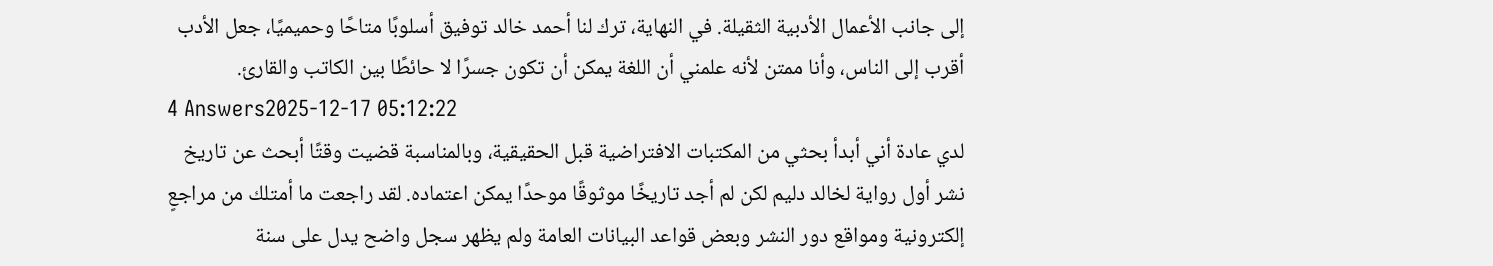إلى جانب الأعمال الأدبية الثقيلة. في النهاية، ترك لنا أحمد خالد توفيق أسلوبًا متاحًا وحميميًا، جعل الأدب أقرب إلى الناس، وأنا ممتن لأنه علمني أن اللغة يمكن أن تكون جسرًا لا حائطًا بين الكاتب والقارئ.
4 Answers2025-12-17 05:12:22
لدي عادة أني أبدأ بحثي من المكتبات الافتراضية قبل الحقيقية، وبالمناسبة قضيت وقتًا أبحث عن تاريخ نشر أول رواية لخالد دليم لكن لم أجد تاريخًا موثوقًا موحدًا يمكن اعتماده. لقد راجعت ما أمتلك من مراجعٍ إلكترونية ومواقع دور النشر وبعض قواعد البيانات العامة ولم يظهر سجل واضح يدل على سنة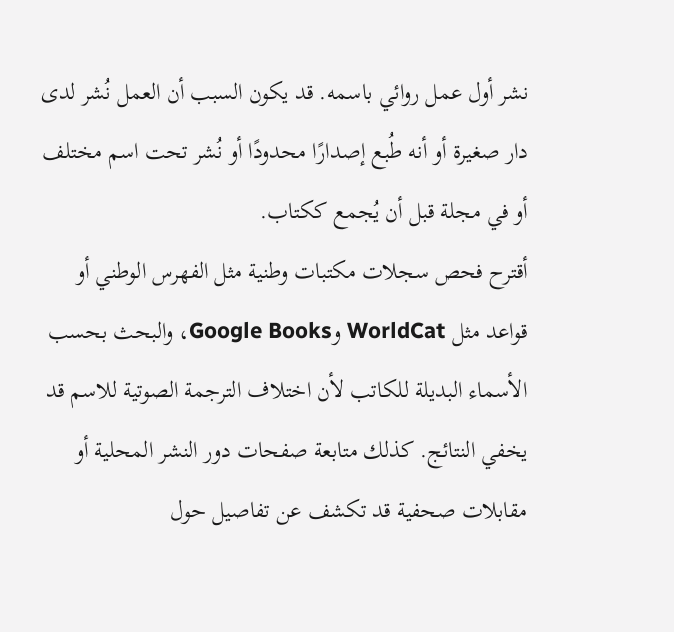نشر أول عمل روائي باسمه. قد يكون السبب أن العمل نُشر لدى دار صغيرة أو أنه طُبع إصدارًا محدودًا أو نُشر تحت اسم مختلف أو في مجلة قبل أن يُجمع ككتاب.
أقترح فحص سجلات مكتبات وطنية مثل الفهرس الوطني أو قواعد مثل WorldCat وGoogle Books، والبحث بحسب الأسماء البديلة للكاتب لأن اختلاف الترجمة الصوتية للاسم قد يخفي النتائج. كذلك متابعة صفحات دور النشر المحلية أو مقابلات صحفية قد تكشف عن تفاصيل حول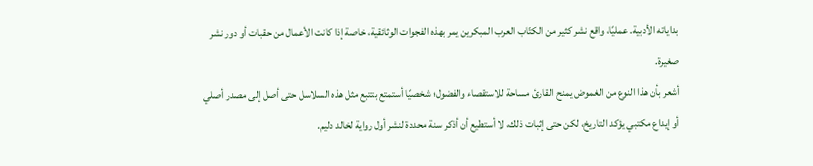بداياته الأدبية. عمليًا، واقع نشر كثير من الكتّاب العرب المبكرين يمر بهذه الفجوات الوثائقية، خاصة إذا كانت الأعمال من حقبات أو دور نشر صغيرة.
أشعر بأن هذا النوع من الغموض يمنح القارئ مساحة للاستقصاء والفضول؛ شخصيًا أستمتع بتتبع مثل هذه السلاسل حتى أصل إلى مصدر أصلي أو إيداع مكتبي يؤكد التاريخ، لكن حتى إثبات ذلك، لا أستطيع أن أذكر سنة محددة لنشر أول رواية لخالد دليم.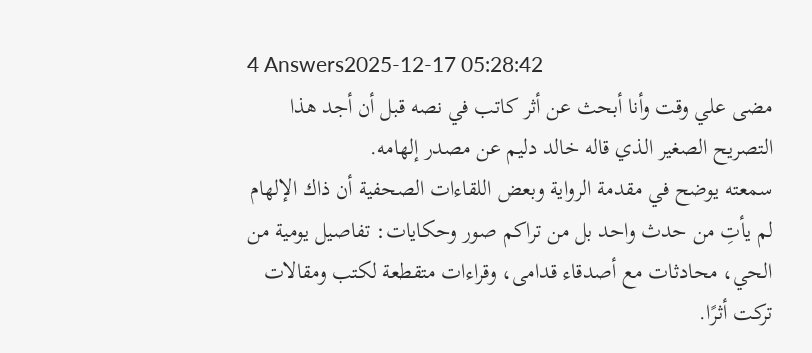4 Answers2025-12-17 05:28:42
مضى علي وقت وأنا أبحث عن أثر كاتب في نصه قبل أن أجد هذا التصريح الصغير الذي قاله خالد دليم عن مصدر إلهامه.
سمعته يوضح في مقدمة الرواية وبعض اللقاءات الصحفية أن ذاك الإلهام لم يأتِ من حدث واحد بل من تراكم صور وحكايات: تفاصيل يومية من الحي، محادثات مع أصدقاء قدامى، وقراءات متقطعة لكتب ومقالات تركت أثرًا.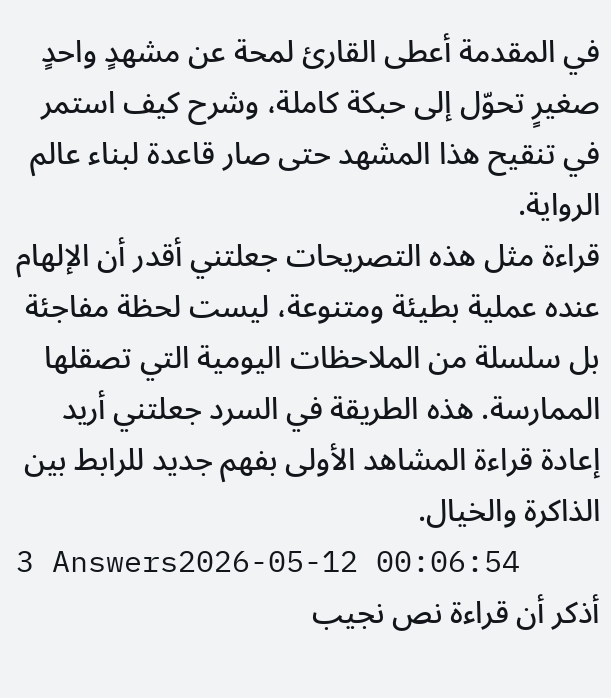في المقدمة أعطى القارئ لمحة عن مشهدٍ واحدٍ صغيرٍ تحوّل إلى حبكة كاملة، وشرح كيف استمر في تنقيح هذا المشهد حتى صار قاعدة لبناء عالم الرواية.
قراءة مثل هذه التصريحات جعلتني أقدر أن الإلهام عنده عملية بطيئة ومتنوعة، ليست لحظة مفاجئة بل سلسلة من الملاحظات اليومية التي تصقلها الممارسة. هذه الطريقة في السرد جعلتني أريد إعادة قراءة المشاهد الأولى بفهم جديد للرابط بين الذاكرة والخيال.
3 Answers2026-05-12 00:06:54
أذكر أن قراءة نص نجيب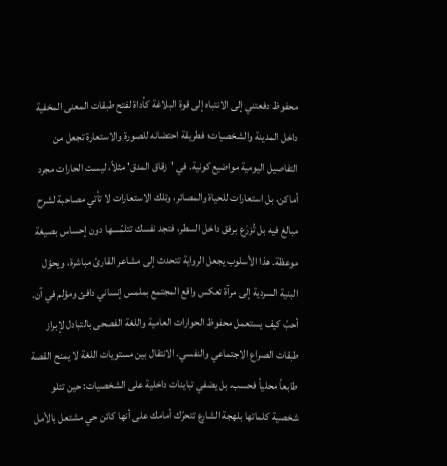محفوظ دفعتني إلى الانتباه إلى قوة البلاغة كأداة لفتح طبقات المعنى المخفية داخل المدينة والشخصيات؛ فطريقة احتضانه للصورة والاستعارة تجعل من التفاصيل اليومية مواضيع كونية. في 'زقاق المدق' مثلاً، ليست الحارات مجرد أماكن، بل استعارات للحياة والمصائر، وتلك الاستعارات لا تأتي مصاحبة لشرح مبالغ فيه بل تُزرَع برفق داخل السطر، فتجد نفسك تتلمّسها دون إحساس بصيغة موعظة. هذا الأسلوب يجعل الرواية تتحدث إلى مشاعر القارئ مباشرة، ويحوّل البنية السردية إلى مرآة تعكس واقع المجتمع بملمس إنساني دافئ ومؤلم في آن.
أحبّ كيف يستعمل محفوظ الحوارات العامية واللغة الفصحى بالتبادل لإبراز طبقات الصراع الاجتماعي والنفسي. الانتقال بين مستويات اللغة لا يمنح القصة طابعاً محلياً فحسب، بل يضفي تباينات داخلية على الشخصيات: حين تتلو شخصية كلماتها بلهجة الشارع تتحرّك أمامك على أنها كائن حي مشتعل بالأمل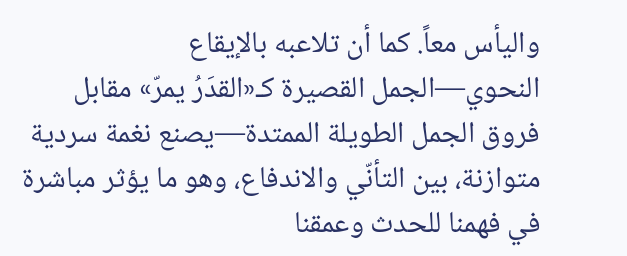واليأس معاً. كما أن تلاعبه بالإيقاع النحوي—الجمل القصيرة كـ«القدَرُ يمرّ» مقابل فروق الجمل الطويلة الممتدة—يصنع نغمة سردية متوازنة، بين التأنّي والاندفاع، وهو ما يؤثر مباشرة في فهمنا للحدث وعمقنا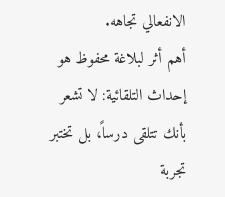الانفعالي تجاهه.
أهم أثر لبلاغة محفوظ هو إحداث التلقائية: لا تشعر بأنك تتلقى درساً، بل تختبر تجربة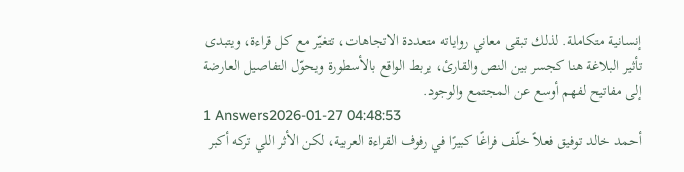إنسانية متكاملة. لذلك تبقى معاني رواياته متعددة الاتجاهات، تتغيّر مع كل قراءة، ويتبدى تأثير البلاغة هنا كجسر بين النص والقارئ، يربط الواقع بالأسطورة ويحوّل التفاصيل العارضة إلى مفاتيح لفهم أوسع عن المجتمع والوجود.
1 Answers2026-01-27 04:48:53
أحمد خالد توفيق فعلاً خلّف فراغًا كبيرًا في رفوف القراءة العربية، لكن الأثر اللي تركه أكبر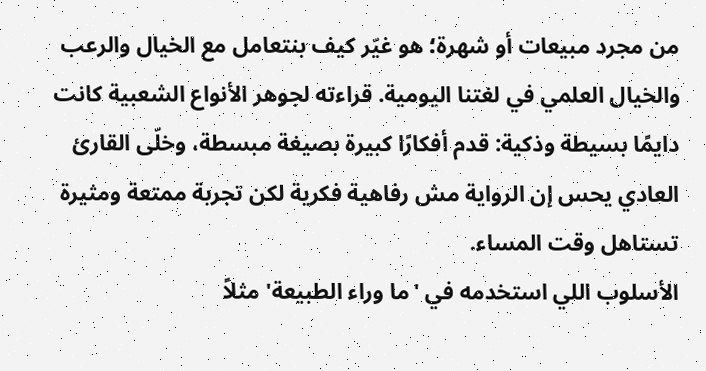من مجرد مبيعات أو شهرة؛ هو غيّر كيف بنتعامل مع الخيال والرعب والخيال العلمي في لغتنا اليومية. قراءته لجوهر الأنواع الشعبية كانت دايمًا بسيطة وذكية: قدم أفكارًا كبيرة بصيغة مبسطة، وخلّى القارئ العادي يحس إن الرواية مش رفاهية فكرية لكن تجربة ممتعة ومثيرة تستاهل وقت المساء.
الأسلوب اللي استخدمه في 'ما وراء الطبيعة' مثلاً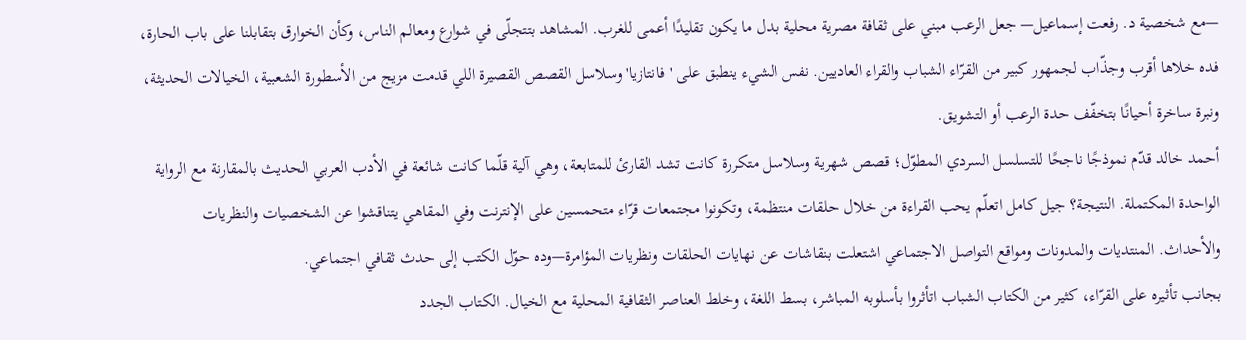—مع شخصية د. رفعت إسماعيل— جعل الرعب مبني على ثقافة مصرية محلية بدل ما يكون تقليدًا أعمى للغرب. المشاهد بتتجلّى في شوارع ومعالم الناس، وكأن الخوارق بتقابلنا على باب الحارة، فده خلاها أقرب وجذّاب لجمهور كبير من القرّاء الشباب والقراء العاديين. نفس الشيء ينطبق على 'فانتازيا' وسلاسل القصص القصيرة اللي قدمت مزيج من الأسطورة الشعبية، الخيالات الحديثة، ونبرة ساخرة أحيانًا بتخفّف حدة الرعب أو التشويق.
أحمد خالد قدّم نموذجًا ناجحًا للتسلسل السردي المطوّل؛ قصص شهرية وسلاسل متكررة كانت تشد القارئ للمتابعة، وهي آلية قلّما كانت شائعة في الأدب العربي الحديث بالمقارنة مع الرواية الواحدة المكتملة. النتيجة؟ جيل كامل اتعلّم يحب القراءة من خلال حلقات منتظمة، وتكونوا مجتمعات قرّاء متحمسين على الإنترنت وفي المقاهي يتناقشوا عن الشخصيات والنظريات والأحداث. المنتديات والمدونات ومواقع التواصل الاجتماعي اشتعلت بنقاشات عن نهايات الحلقات ونظريات المؤامرة—وده حوّل الكتب إلى حدث ثقافي اجتماعي.
بجانب تأثيره على القرّاء، كثير من الكتاب الشباب اتأثروا بأسلوبه المباشر، بسط اللغة، وخلط العناصر الثقافية المحلية مع الخيال. الكتاب الجدد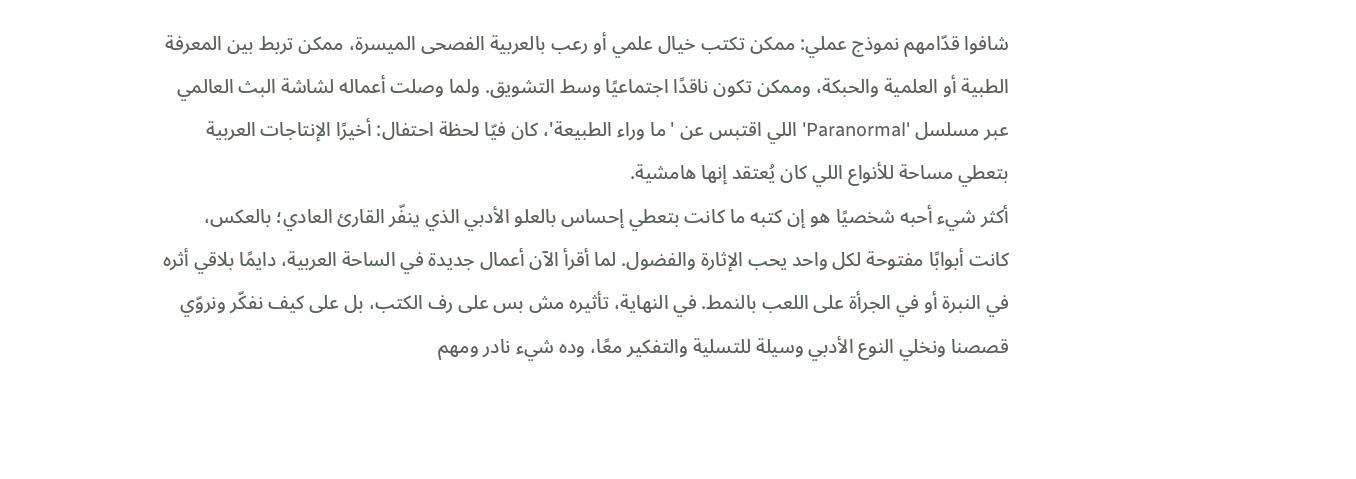شافوا قدّامهم نموذج عملي: ممكن تكتب خيال علمي أو رعب بالعربية الفصحى الميسرة، ممكن تربط بين المعرفة الطبية أو العلمية والحبكة، وممكن تكون ناقدًا اجتماعيًا وسط التشويق. ولما وصلت أعماله لشاشة البث العالمي عبر مسلسل 'Paranormal' اللي اقتبس عن 'ما وراء الطبيعة'، كان فيّا لحظة احتفال: أخيرًا الإنتاجات العربية بتعطي مساحة للأنواع اللي كان يُعتقد إنها هامشية.
أكثر شيء أحبه شخصيًا هو إن كتبه ما كانت بتعطي إحساس بالعلو الأدبي الذي ينفّر القارئ العادي؛ بالعكس، كانت أبوابًا مفتوحة لكل واحد يحب الإثارة والفضول. لما أقرأ الآن أعمال جديدة في الساحة العربية، دايمًا بلاقي أثره في النبرة أو في الجرأة على اللعب بالنمط. في النهاية، تأثيره مش بس على رف الكتب، بل على كيف نفكّر ونروّي قصصنا ونخلي النوع الأدبي وسيلة للتسلية والتفكير معًا، وده شيء نادر ومهم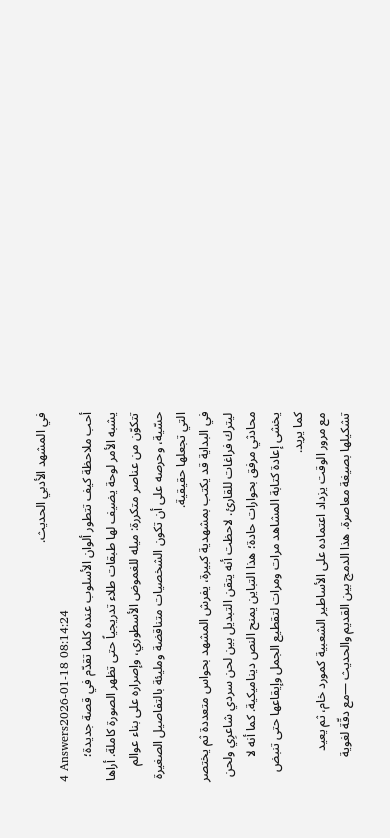في المشهد الأدبي الحديث.
4 Answers2026-01-18 08:14:24
أحب ملاحظة كيف تتطور ألوان الأسلوب عنده كلما تقدّم في قصة جديدة؛ يشبه الأمر لوحة يضيف لها طبقات طلاء تدريجياً حتى تظهر الصورة كاملة. أراها تتكوّن من عناصر متكررة: ميله للغموض الأسطوري، وإصراره على بناء عوالم حسّية، وحرصه على أن تكون الشخصيات متناقضة ومليئة بالتفاصيل الصغيرة التي تجعلها حقيقية.
في البداية قد يكتب بمشهدية كبيرة، يفرش المشهد بحواس متعددة ثم يختصر ليترك فراغات للقارئ. لاحظت أنه يتقن التبديل بين لحن سردي شاعرِي ولحن محادثي مرفق بحوارات حادة؛ هذا التباين يمنح النص ديناميكية. كما أنه لا يخشى إعادة كتابة المشاهد مرات ومرات لتقطيع الجمل وإيقاعها حتى تنبض كما يريد.
مع مرور الوقت يزداد اعتماده على الأساطير الشعبية كمورد خام، ثم يعيد تشكيلها بصيغة معاصرة. هذا الدمج بين القديم والحديث —مع دقّة لغوية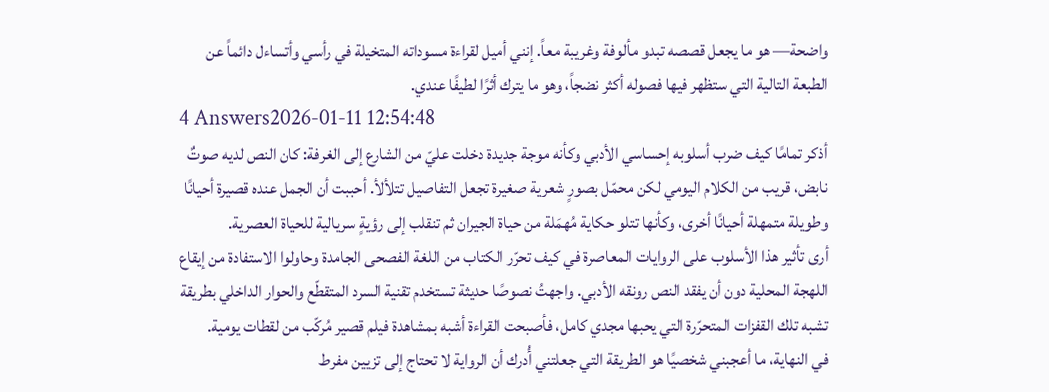واضحة— هو ما يجعل قصصه تبدو مألوفة وغريبة معاً. إنني أميل لقراءة مسوداته المتخيلة في رأسي وأتساءل دائماً عن الطبعة التالية التي ستظهر فيها فصوله أكثر نضجاً، وهو ما يترك أثرًا لطيفًا عندي.
4 Answers2026-01-11 12:54:48
أذكر تمامًا كيف ضرب أسلوبه إحساسي الأدبي وكأنه موجة جديدة دخلت عليّ من الشارع إلى الغرفة: كان النص لديه صوتٌ نابض، قريب من الكلام اليومي لكن محمّل بصورٍ شعرية صغيرة تجعل التفاصيل تتلألأ. أحببت أن الجمل عنده قصيرة أحيانًا وطويلة متمهلة أحيانًا أخرى، وكأنها تتلو حكاية مُهمَلة من حياة الجيران ثم تنقلب إلى رؤيةٍ سريالية للحياة العصرية.
أرى تأثير هذا الأسلوب على الروايات المعاصرة في كيف تحرّر الكتاب من اللغة الفصحى الجامدة وحاولوا الاستفادة من إيقاع اللهجة المحلية دون أن يفقد النص رونقه الأدبي. واجهتُ نصوصًا حديثة تستخدم تقنية السرد المتقطّع والحوار الداخلي بطريقة تشبه تلك القفزات المتحرّرة التي يحبها مجدي كامل، فأصبحت القراءة أشبه بمشاهدة فيلم قصير مُركّب من لقطات يومية.
في النهاية، ما أعجبني شخصيًا هو الطريقة التي جعلتني أُدرك أن الرواية لا تحتاج إلى تزيين مفرط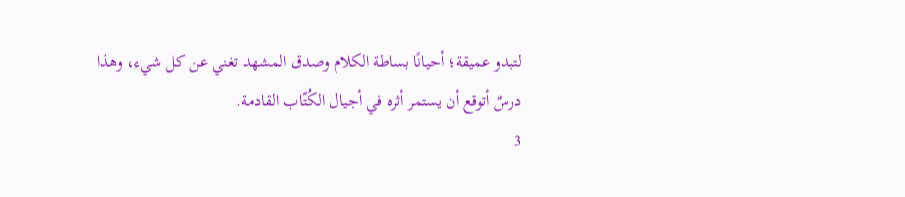لتبدو عميقة؛ أحيانًا بساطة الكلام وصدق المشهد تغني عن كل شيء، وهذا درسٌ أتوقع أن يستمر أثره في أجيال الكُتّاب القادمة.
3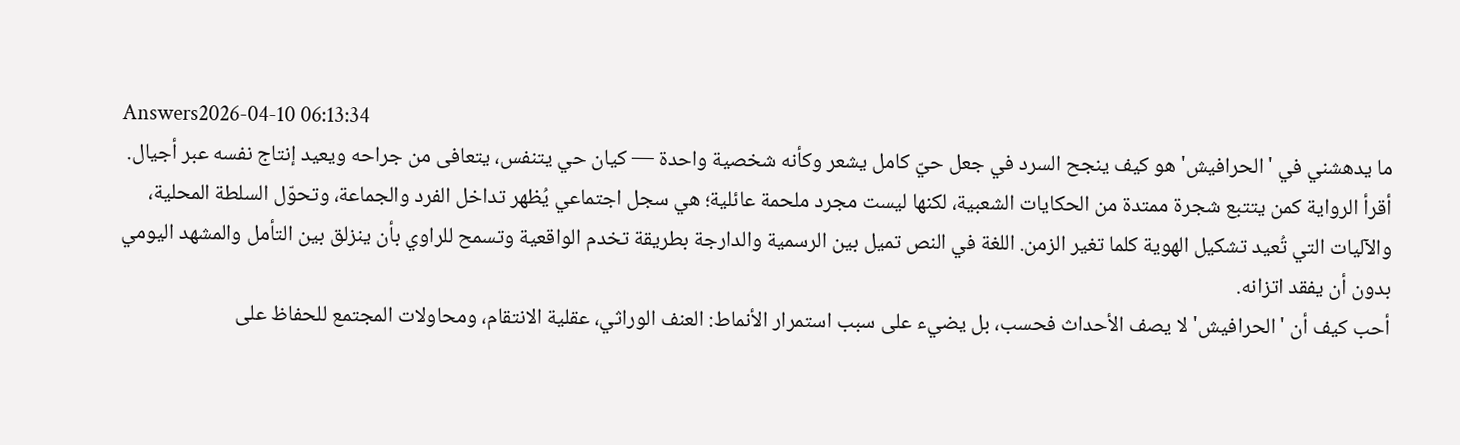Answers2026-04-10 06:13:34
ما يدهشني في 'الحرافيش' هو كيف ينجح السرد في جعل حيّ كامل يشعر وكأنه شخصية واحدة — كيان حي يتنفس، يتعافى من جراحه ويعيد إنتاج نفسه عبر أجيال. أقرأ الرواية كمن يتتبع شجرة ممتدة من الحكايات الشعبية، لكنها ليست مجرد ملحمة عائلية؛ هي سجل اجتماعي يُظهر تداخل الفرد والجماعة، وتحوّل السلطة المحلية، والآليات التي تُعيد تشكيل الهوية كلما تغير الزمن. اللغة في النص تميل بين الرسمية والدارجة بطريقة تخدم الواقعية وتسمح للراوي بأن ينزلق بين التأمل والمشهد اليومي بدون أن يفقد اتزانه.
أحب كيف أن 'الحرافيش' لا يصف الأحداث فحسب، بل يضيء على سبب استمرار الأنماط: العنف الوراثي، عقلية الانتقام، ومحاولات المجتمع للحفاظ على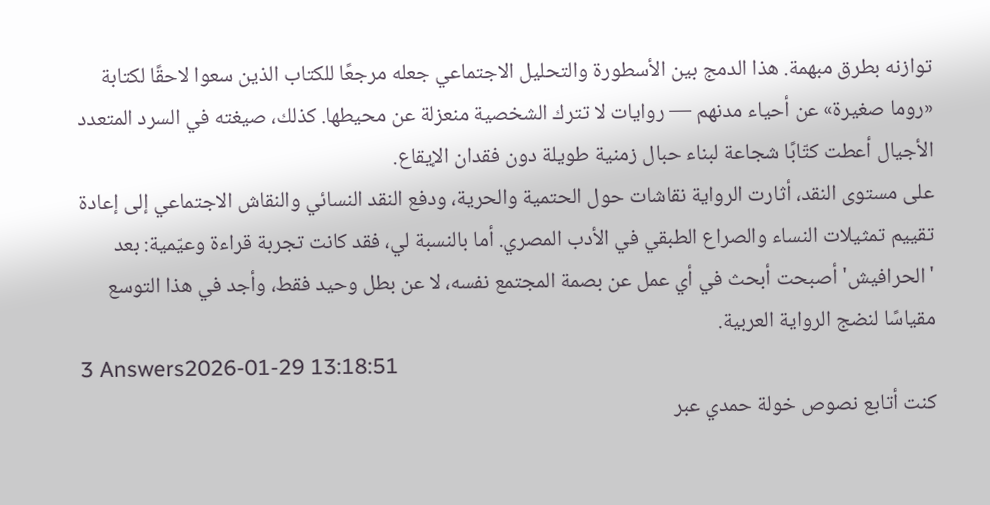توازنه بطرق مبهمة. هذا الدمج بين الأسطورة والتحليل الاجتماعي جعله مرجعًا للكتاب الذين سعوا لاحقًا لكتابة «روما صغيرة» عن أحياء مدنهم — روايات لا تترك الشخصية منعزلة عن محيطها. كذلك، صيغته في السرد المتعدد الأجيال أعطت كتّابًا شجاعة لبناء حبال زمنية طويلة دون فقدان الإيقاع.
على مستوى النقد، أثارت الرواية نقاشات حول الحتمية والحرية، ودفع النقد النسائي والنقاش الاجتماعي إلى إعادة تقييم تمثيلات النساء والصراع الطبقي في الأدب المصري. أما بالنسبة لي، فقد كانت تجربة قراءة وعيّمية: بعد 'الحرافيش' أصبحت أبحث في أي عمل عن بصمة المجتمع نفسه، لا عن بطل وحيد فقط، وأجد في هذا التوسع مقياسًا لنضج الرواية العربية.
3 Answers2026-01-29 13:18:51
كنت أتابع نصوص خولة حمدي عبر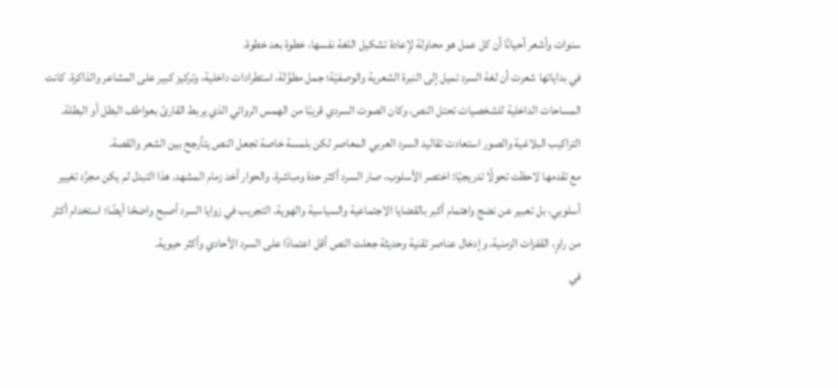سنوات وأشعر أحيانًا أن كل عمل هو محاولة لإعادة تشكيل اللغة نفسها، خطوة بعد خطوة.
في بداياتها شعرت أن لغة السرد تميل إلى النبرة الشعرية والوصفيّة؛ جمل مطوَّلة، استطرادات داخلية، وتركيز كبير على المشاعر والذاكرة. كانت المساحات الداخلية للشخصيات تحتل النص، وكان الصوت السردي قريبًا من الهمس الروائي الذي يربط القارئ بعواطف البطل أو البطلة. التراكيب البلاغية والصور استعادت تقاليد السرد العربي المعاصر لكن بلمسة خاصة تجعل النص يتأرجح بين الشعر والقصة.
مع تقدمها لاحظت تحولًا تدريجيًا: اختصر الأسلوب، صار السرد أكثر حدة ومباشرة، والحوار أخد زمام المشهد. هذا التبدل لم يكن مجرَّد تغيير أسلوبي، بل تعبير عن نضج واهتمام أكبر بالقضايا الاجتماعية والسياسية والهوية. التجريب في زوايا السرد أصبح واضحًا أيضًا؛ استخدام أكثر من راوٍ، القفزات الزمنية، وإدخال عناصر تقنية وحديثة جعلت النص أقل اعتمادًا على السرد الأحادي وأكثر حيوية.
في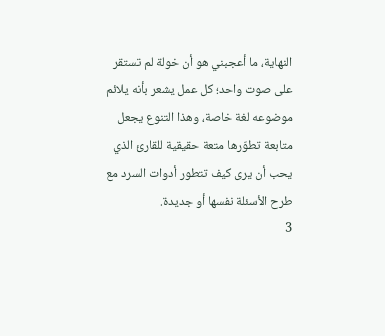النهاية، ما أعجبني هو أن خولة لم تستقر على صوت واحد؛ كل عمل يشعر بأنه يلائم موضوعه لغة خاصة، وهذا التنوع يجعل متابعة تطوّرها متعة حقيقية للقارئ الذي يحب أن يرى كيف تتطور أدوات السرد مع طرح الأسئلة نفسها أو جديدة.
3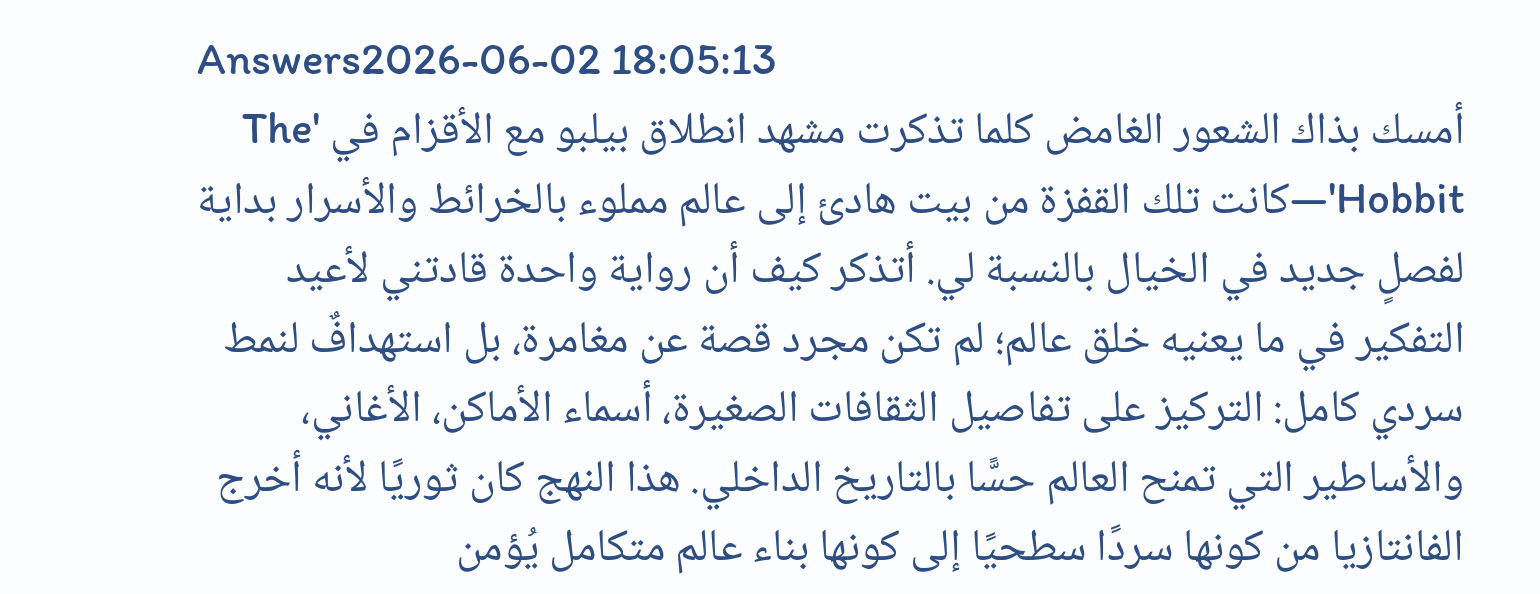Answers2026-06-02 18:05:13
أمسك بذاك الشعور الغامض كلما تذكرت مشهد انطلاق بيلبو مع الأقزام في 'The Hobbit'—كانت تلك القفزة من بيت هادئ إلى عالم مملوء بالخرائط والأسرار بداية لفصلٍ جديد في الخيال بالنسبة لي. أتذكر كيف أن رواية واحدة قادتني لأعيد التفكير في ما يعنيه خلق عالم؛ لم تكن مجرد قصة عن مغامرة، بل استهدافٌ لنمط سردي كامل: التركيز على تفاصيل الثقافات الصغيرة، أسماء الأماكن، الأغاني، والأساطير التي تمنح العالم حسًّا بالتاريخ الداخلي. هذا النهج كان ثوريًا لأنه أخرج الفانتازيا من كونها سردًا سطحيًا إلى كونها بناء عالم متكامل يُؤمن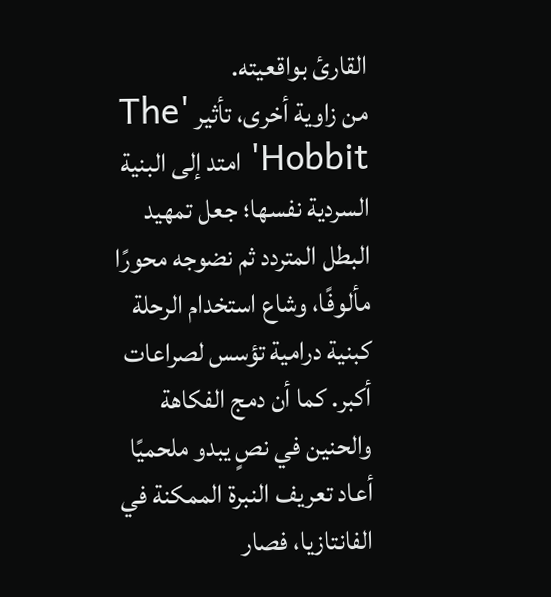القارئ بواقعيته.
من زاوية أخرى، تأثير 'The Hobbit' امتد إلى البنية السردية نفسها؛ جعل تمهيد البطل المتردد ثم نضوجه محورًا مألوفًا، وشاع استخدام الرحلة كبنية درامية تؤسس لصراعات أكبر. كما أن دمج الفكاهة والحنين في نصٍ يبدو ملحميًا أعاد تعريف النبرة الممكنة في الفانتازيا، فصار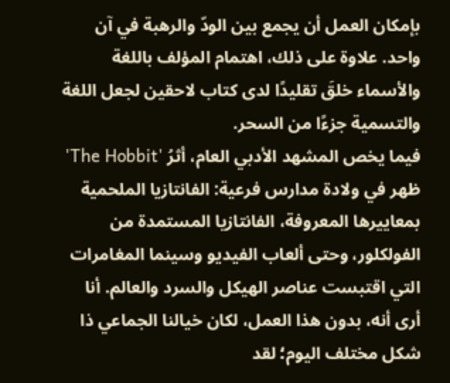بإمكان العمل أن يجمع بين الودّ والرهبة في آن واحد. علاوة على ذلك، اهتمام المؤلف باللغة والأسماء خلقَ تقليدًا لدى كتاب لاحقين لجعل اللغة والتسمية جزءًا من السحر.
فيما يخص المشهد الأدبي العام، أثرُ 'The Hobbit' ظهر في ولادة مدارس فرعية: الفانتازيا الملحمية بمعاييرها المعروفة، الفانتازيا المستمدة من الفولكلور، وحتى ألعاب الفيديو وسينما المغامرات التي اقتبست عناصر الهيكل والسرد والعالم. أنا أرى أنه، بدون هذا العمل، لكان خيالنا الجماعي ذا شكل مختلف اليوم؛ لقد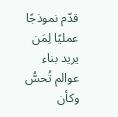قدّم نموذجًا عمليًا لِمَن يريد بناء عوالم تُحسُّ وكأن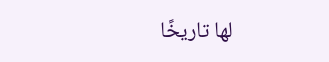لها تاريخًا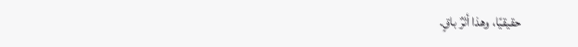حقيقيًا، وهذا أثرٌ باقٍ.